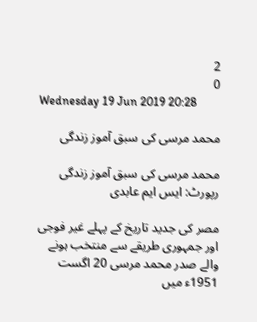2
0
Wednesday 19 Jun 2019 20:28

محمد مرسی کی سبق آموز زندگی

محمد مرسی کی سبق آموز زندگی
رپورٹ: ایس ایم عابدی

مصر کی جدید تاریخ کے پہلے غیر فوجی اور جمہوری طریقے سے منتخب ہونے والے صدر محمد مرسی 20 اگست 1951ء میں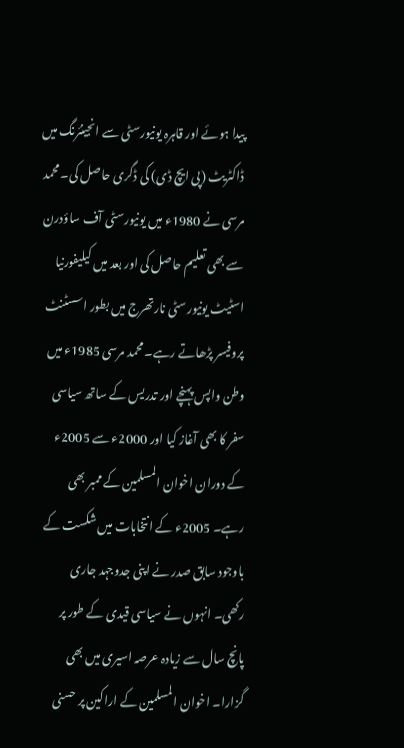پیدا ہوئے اور قاہرہ یونیورسٹی سے انجینئرنگ میں ڈاکٹریٹ (پی ایچ ڈی) کی ڈگری حاصل کی۔ محمد مرسی نے 1980ء میں یونیورسٹی آف ساؤدرن سے بھی تعلیم حاصل کی اور بعد میں کیلیفورنیا اسٹیٹ یونیورسٹی نارتھرج میں بطور اسسٹنٹ پروفیسر پڑھاتے رہے۔ محمد مرسی 1985ء میں وطن واپس پہنچے اور تدریس کے ساتھ سیاسی سفر کا بھی آغاز کیا اور 2000ء سے 2005ء کے دوران اخوان المسلمین کے ممبر بھی رہے۔ 2005ء کے انتخابات میں شکست کے باوجود سابق صدر نے اپنی جدوجہد جاری رکھی۔ انہوں نے سیاسی قیدی کے طور پر پانچ سال سے زیادہ عرصہ اسیری میں بھی گزارا۔ اخوان المسلمین کے اراکین پر حسنی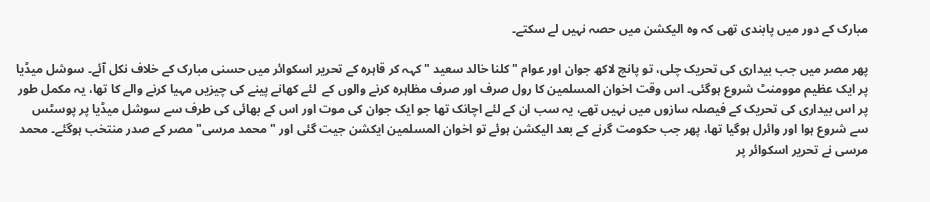مبارک کے دور میں پابندی تھی کہ وہ الیکشن میں حصہ نہیں لے سکتے۔

پھر مصر میں جب بیداری کی تحریک چلی، تو پانچ لاکھ جوان اور عوام " کلنا خالد سعید " کہہ کر قاہرہ کے تحریر اسکوائر میں حسنی مبارک کے خلاف نکل آئے۔ سوشل میڈیا پر ایک عظیم موومنٹ شروع ہوگئی۔ اس وقت اخوان المسلمین کا رول صرف اور صرف مظاہرہ کرنے والوں کے  لئے کھانے پینے کی چیزیں مہیا کرنے والے کا تھا، یہ مکمل طور پر اس بیداری کی تحریک کے فیصلہ سازوں میں نہیں تھے، یہ سب ان کے لئے اچانک تھا جو ایک جوان کی موت اور اس کے بھائی کی طرف سے سوشل میڈیا پر پوسٹس سے شروع ہوا اور وائرل ہوگیا تھا، پھر جب حکومت گرنے کے بعد الیکشن ہوئے تو اخوان المسلمین ایکشن جیت گئی اور "محمد مرسی" مصر کے صدر منتخب ہوگئے۔ محمد مرسی نے تحریر اسکوائر پر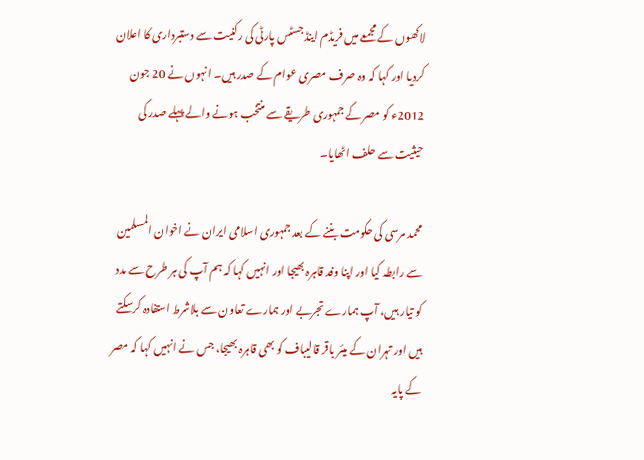لاکھوں کے مجمعے میں فریڈم اینڈ جسٹس پارٹی کی رکنیت سے دستبرداری کا اعلان کردیا اور کہا کہ وہ صرف مصری عوام کے صدر ہیں۔ انہوں نے 20 جون 2012ء کو مصر کے جمہوری طریقے سے منتخب ہونے والے پہلے صدر کی حیثیت سے حلف اٹھایا۔

محمد مرسی کی حکومت بننے کے بعد جمہوری اسلامی ایران نے اخوان المسلمین سے رابطہ کیا اور اپنا وفد قاہرہ بھیجا اور انہیں کہا کہ ہم آپ کی ہر طرح سے مدد کو تیار ہیں، آپ ہمارے تجربے اور ہمارے تعاون سے بلاشرط استفادہ کرسکتے ہیں اور تہران کے میئر باقر قالیباف کو بھی قاہرہ بھیجا، جس نے انہیں کہا کہ مصر کے پایہ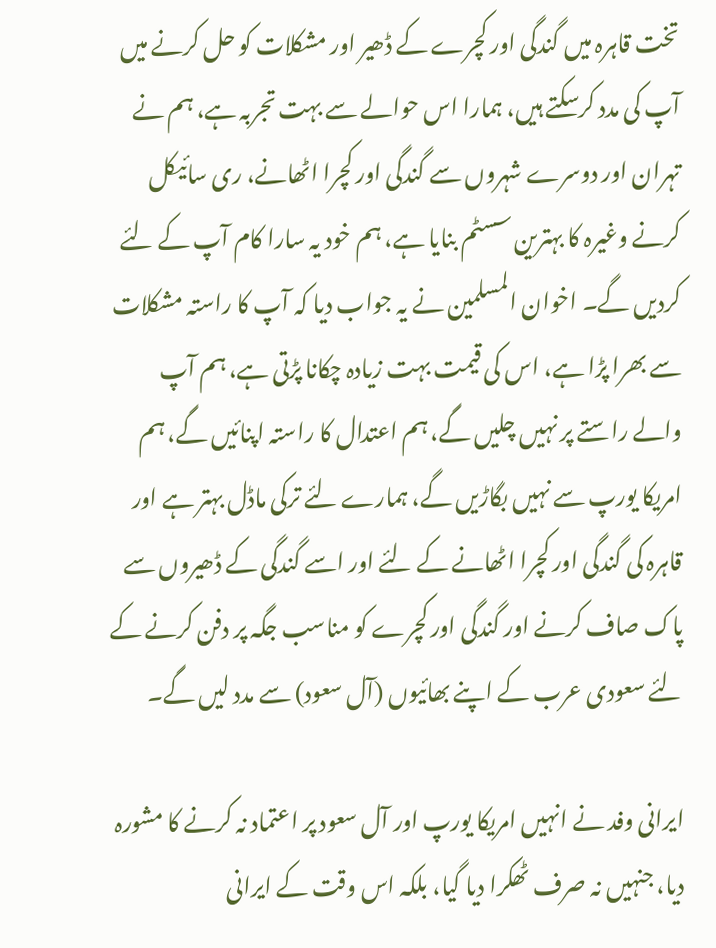تخت قاہرہ میں گندگی اور کچرے کے ڈھیر اور مشکلات کو حل کرنے میں آپ کی مدد کرسکتے ہیں، ہمارا اس حوالے سے بہت تجربہ ہے، ہم نے تہران اور دوسرے شہروں سے گندگی اور کچرا اٹھانے، ری سائیکل کرنے وغیرہ کا بہترین سسٹم بنایا ہے، ہم خود یہ سارا کام آپ کے لئے کردیں گے۔ اخوان المسلمین نے یہ جواب دیا کہ آپ کا راستہ مشکلات سے بھرا پڑا ہے، اس کی قیمت بہت زیادہ چکانا پڑتی ہے، ہم آپ والے راستے پر نہیں چلیں گے، ہم اعتدال کا راستہ اپنائیں گے، ہم امریکا یورپ سے نہیں بگاڑیں گے، ہمارے لئے ترکی ماڈل بہتر ہے اور قاہرہ کی گندگی اور کچرا اٹھانے کے لئے اور اسے گندگی کے ڈھیروں سے پاک صاف کرنے اور گندگی اور کچرے کو مناسب جگہ پر دفن کرنے کے لئے سعودی عرب کے اپنے بھائیوں (آل سعود) سے مدد لیں گے۔

ایرانی وفد نے انہیں امریکا یورپ اور آل سعود پر اعتماد نہ کرنے کا مشورہ دیا، جنہیں نہ صرف ٹھکرا دیا گیا، بلکہ اس وقت کے ایرانی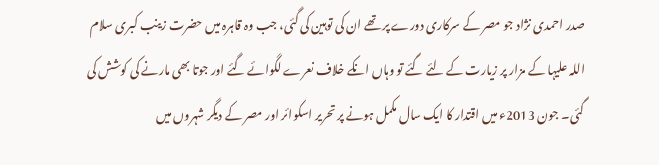صدر احمدی نژاد جو مصر کے سرکاری دورے پر تھے ان کی توہین کی گئی، جب وہ قاہرہ میں حضرت زینب کبری سلام اللہ علیہا کے مزار پر زیارت کے لئے گئے تو وہاں انکے خلاف نعرے لگوائے گئے اور جوتا بھی مارنے کی کوشش کی گئی۔ جون 2013ء میں اقتدار کا ایک سال مکمل ہونے پر تحریر اسکوائر اور مصر کے دیگر شہروں میں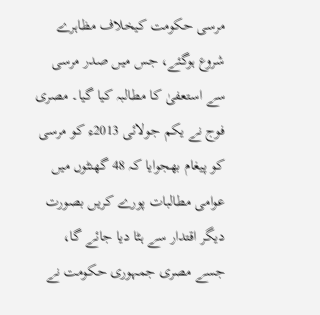مرسی حکومت کیخلاف مظاہرے شروع ہوگئے، جس میں صدر مرسی سے استعفیٰ کا مطالبہ کیا گیا۔ مصری فوج نے یکم جولائی 2013ء کو مرسی کو پیغام بھجوایا کہ 48 گھنٹوں میں عوامی مطالبات پورے کریں بصورت دیگر اقتدار سے ہٹا دیا جائے گا، جسے مصری جمہوری حکومت نے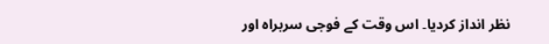نظر انداز کردیا۔ اس وقت کے فوجی سربراہ اور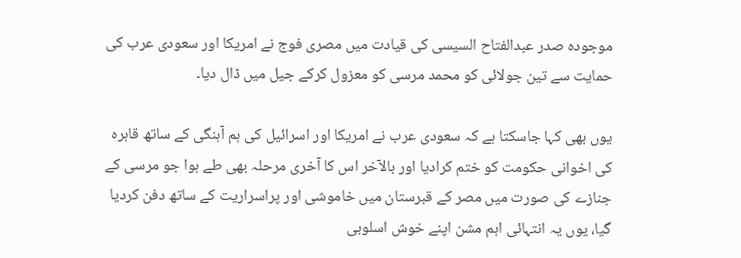موجودہ صدر عبدالفتاح السیسی کی قیادت میں مصری فوج نے امریکا اور سعودی عرب کی حمایت سے تین جولائی کو محمد مرسی کو معزول کرکے جیل میں ڈال دیا۔

یوں بھی کہا جاسکتا ہے کہ سعودی عرب نے امریکا اور اسرائیل کی ہم آہنگی کے ساتھ قاہرہ کی اخوانی حکومت کو ختم کرادیا اور بالآخر اس کا آخری مرحلہ بھی طے ہوا جو مرسی کے جنازے کی صورت میں مصر کے قبرستان میں خاموشی اور پراسراریت کے ساتھ دفن کردیا گیا، یوں یہ انتہائی اہم مشن اپنے خوش اسلوبی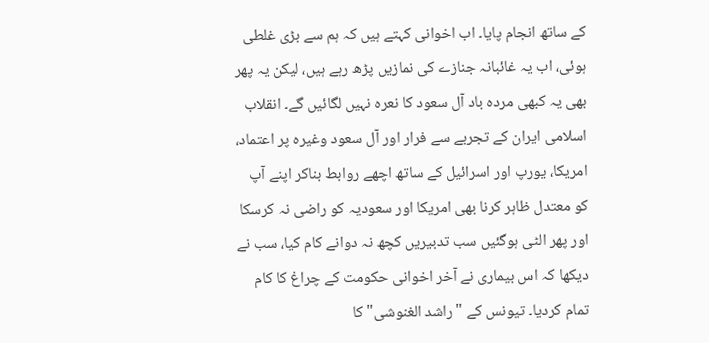کے ساتھ انجام پایا۔ اب اخوانی کہتے ہیں کہ ہم سے بڑی غلطی ہوئی، اب یہ غائبانہ جنازے کی نمازیں پڑھ رہے ہیں، لیکن یہ پھر بھی یہ کبھی مردہ باد آل سعود کا نعرہ نہیں لگائیں گے۔ انقلاب اسلامی ایران کے تجربے سے فرار اور آل سعود وغیرہ پر اعتماد، امریکا، یورپ اور اسرائیل کے ساتھ اچھے روابط بناکر اپنے آپ کو معتدل ظاہر کرنا بھی امریکا اور سعودیہ کو راضی نہ کرسکا اور پھر الٹی ہوگئیں سب تدبیریں کچھ نہ دوانے کام کیا، سب نے دیکھا کہ اس بیماری نے آخر اخوانی حکومت کے چراغ کا کام تمام کردیا۔ تیونس کے "راشد الغنوشی" کا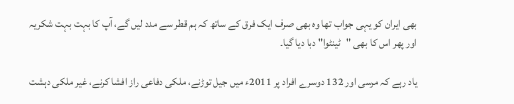بھی ایران کو یہی جواب تھا وہ بھی صرف ایک فرق کے ساتھ کہ ہم قطر سے مدد لیں گے، آپ کا بہت بہت شکریہ اور پھر اس کا بھی "ٹینٹوا" دبا دیا گیا۔

یاد رہے کہ مرسی اور 132 دوسرے افراد پر 2011ء میں جیل توڑنے، ملکی دفاعی راز افشا کرنے، غیر ملکی دہشت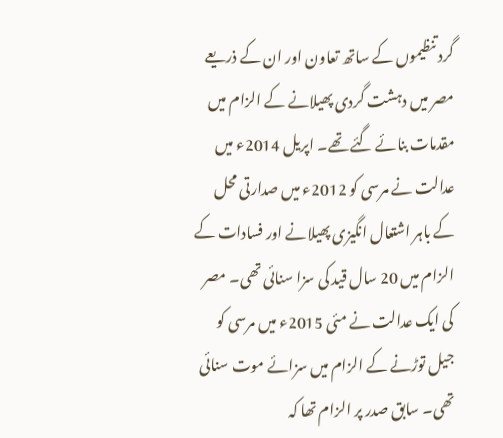گرد تنظیموں کے ساتھ تعاون اور ان کے ذریعے مصر میں دہشت گردی پھیلانے کے الزام میں مقدمات بنائے گئے تھے۔ اپریل 2014ء میں عدالت نے مرسی کو 2012ء میں صدارتی محل کے باہر اشتعال انگیزی پھیلانے اور فسادات کے الزام میں 20 سال قید کی سزا سنائی تھی۔ مصر کی ایک عدالت نے مئی 2015ء میں مرسی کو جیل توڑنے کے الزام میں سزائے موت سنائی تھی۔ سابق صدر پر الزام تھا کہ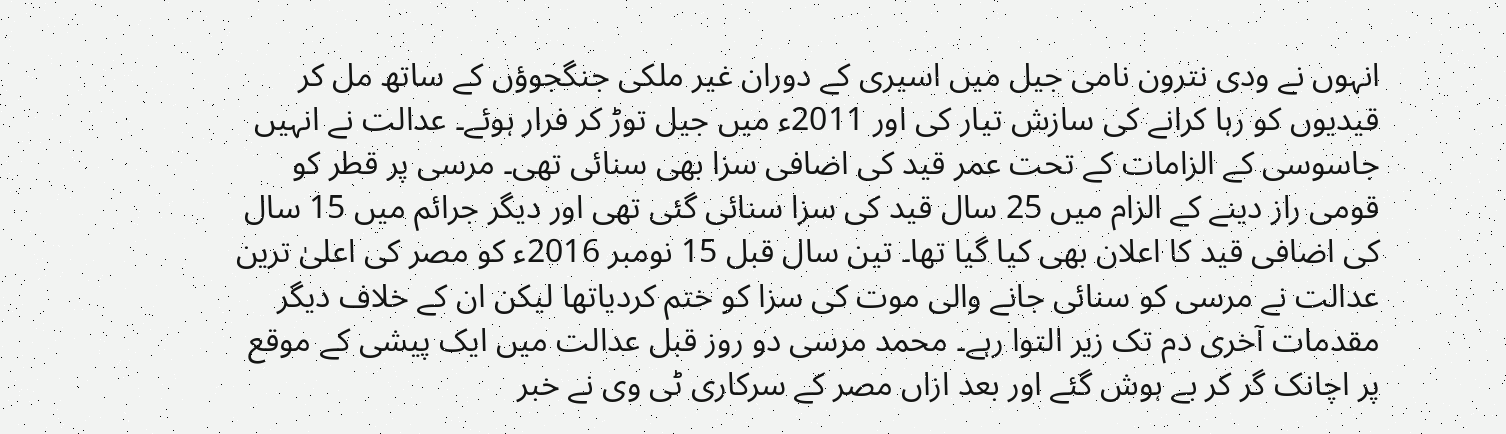انہوں نے ودی نترون نامی جیل میں اسیری کے دوران غیر ملکی جنگجوؤں کے ساتھ مل کر قیدیوں کو رہا کرانے کی سازش تیار کی اور 2011ء میں جیل توڑ کر فرار ہوئے۔ عدالت نے انہیں جاسوسی کے الزامات کے تحت عمر قید کی اضافی سزا بھی سنائی تھی۔ مرسی پر قطر کو قومی راز دینے کے الزام میں 25 سال قید کی سزا سنائی گئی تھی اور دیگر جرائم میں 15 سال کی اضافی قید کا اعلان بھی کیا گیا تھا۔ تین سال قبل 15 نومبر 2016ء کو مصر کی اعلیٰ ترین عدالت نے مرسی کو سنائی جانے والی موت کی سزا کو ختم کردیاتھا لیکن ان کے خلاف دیگر مقدمات آخری دم تک زیر التوا رہے۔ محمد مرسی دو روز قبل عدالت میں ایک پیشی کے موقع پر اچانک گر کر بے ہوش گئے اور بعد ازاں مصر کے سرکاری ٹی وی نے خبر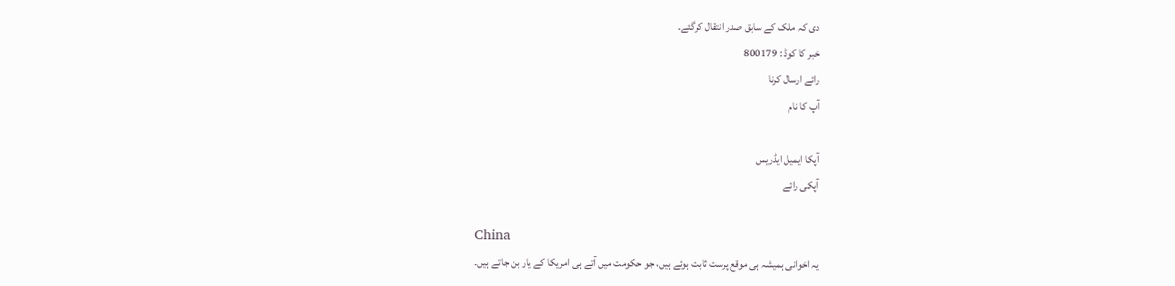دی کہ ملک کے سابق صدر انتقال کرگئے۔
خبر کا کوڈ : 800179
رائے ارسال کرنا
آپ کا نام

آپکا ایمیل ایڈریس
آپکی رائے

China
یہ اخوانی ہمیشہ ہی موقع پرست ثابت ہوئے ہیں، جو حکومت میں آتے ہی امریکا کے یار بن جاتے ہیں۔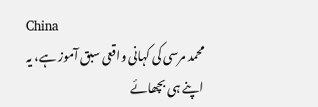China
محمد مرسی کی کہانی واقعی سبق آموز ہے، یہ اپنے ہی بچھائے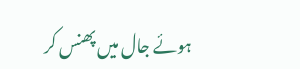ہوئے جال میں پھنس کر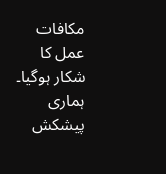مکافات عمل کا شکار ہوگیا۔
ہماری پیشکش